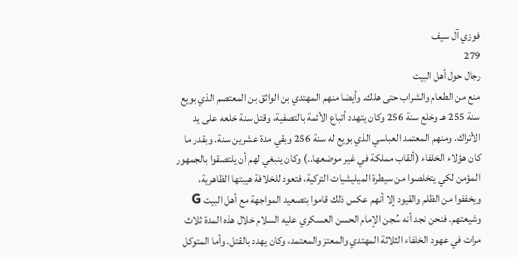فوزي آل سيف
279
رجال حول أهل البيت
منع من الطعام والشراب حتى هلك. وأيضا منهم المهتدي بن الواثق بن المعتصم الذي بويع سنة 255 هـ وخلع سنة 256 وكان يتهدد أتباع الأئمة بالتصفية، وقتل سنة خلعه على يد الأتراك. ومنهم المعتمد العباسي الذي بويع له سنة 256 وبقي مدة عشرين سنة. وبقدر ما كان هؤلاء الخلفاء (ألقاب مملكة في غير موضعها..) وكان ينبغي لهم أن يلتصقوا بالجمهور المؤمن لكي يتخلصوا من سيطرة الميليشيات التركية، فتعود للخلافة هيبتها الظاهرية، ويخففوا من الظلم والقيود إلا أنهم عكس ذلك قاموا بتصعيد المواجهة مع أهل البيت G وشيعتهم. فنحن نجد أنه سُجن الإمام الحسن العسكري عليه السلام خلال هذه المدة ثلاث مرات في عهود الخلفاء الثلاثة المهتدي والمعتز والمعتمد، وكان يهدد بالقتل. وأما المتوكل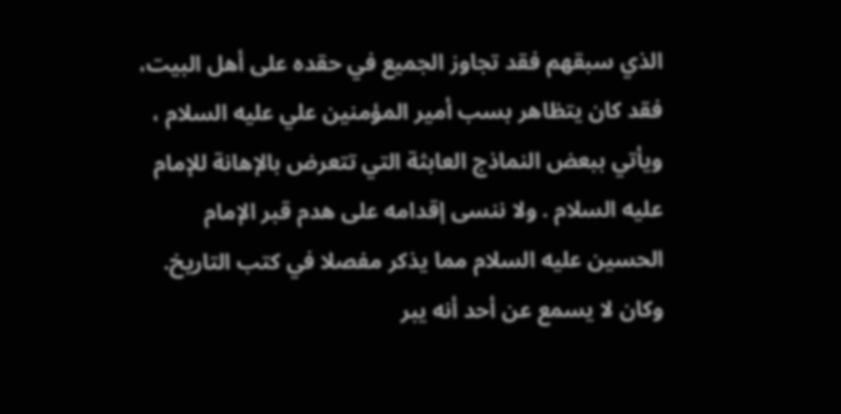الذي سبقهم فقد تجاوز الجميع في حقده على أهل البيت، فقد كان يتظاهر بسب أمير المؤمنين علي عليه السلام ، ويأتي ببعض النماذج العابثة التي تتعرض بالإهانة للإمام عليه السلام . ولا ننسى إقدامه على هدم قبر الإمام الحسين عليه السلام مما يذكر مفصلا في كتب التاريخ. وكان لا يسمع عن أحد أنه يبر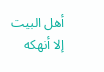أهل البيت إلا أنهكه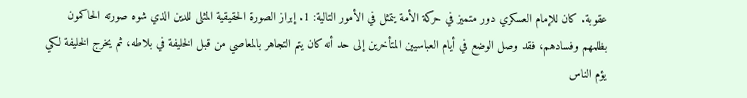عقوبة. كان للإمام العسكري دور متميز في حركة الأمة يتمثل في الأمور التالية: 1. إبراز الصورة الحقيقية المثلى للدين الذي شوه صورته الحاكمون بظلمهم وفسادهم، فقد وصل الوضع في أيام العباسيين المتأخرين إلى حد أنه كان يتم التجاهر بالمعاصي من قبل الخليفة في بلاطه، ثم يخرج الخليفة لكي يؤم الناس